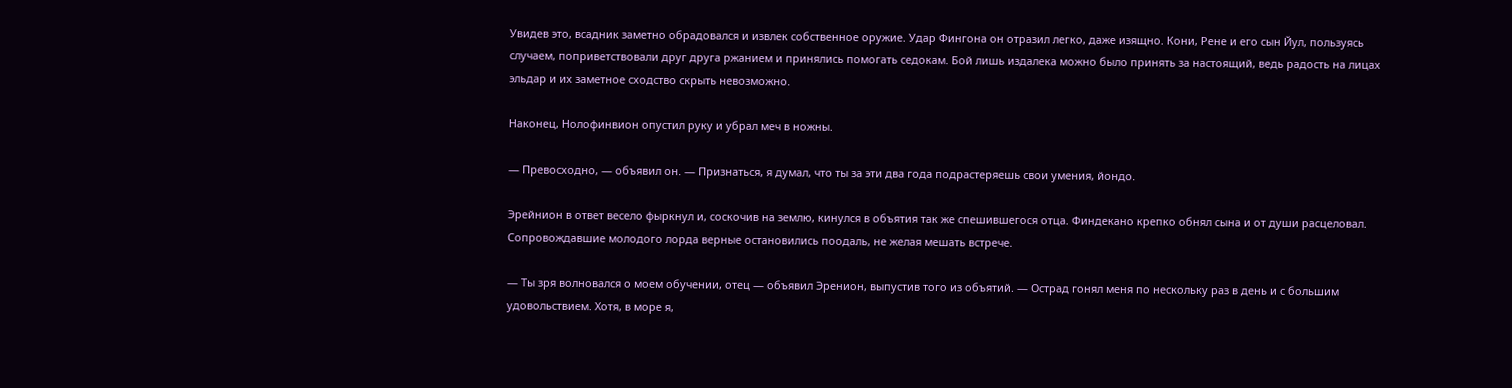Увидев это, всадник заметно обрадовался и извлек собственное оружие. Удар Фингона он отразил легко, даже изящно. Кони, Рене и его сын Йул, пользуясь случаем, поприветствовали друг друга ржанием и принялись помогать седокам. Бой лишь издалека можно было принять за настоящий, ведь радость на лицах эльдар и их заметное сходство скрыть невозможно.

Наконец, Нолофинвион опустил руку и убрал меч в ножны.

— Превосходно, — объявил он. — Признаться, я думал, что ты за эти два года подрастеряешь свои умения, йондо.

Эрейнион в ответ весело фыркнул и, соскочив на землю, кинулся в объятия так же спешившегося отца. Финдекано крепко обнял сына и от души расцеловал. Сопровождавшие молодого лорда верные остановились поодаль, не желая мешать встрече.

— Ты зря волновался о моем обучении, отец — объявил Эренион, выпустив того из объятий. — Острад гонял меня по нескольку раз в день и с большим удовольствием. Хотя, в море я,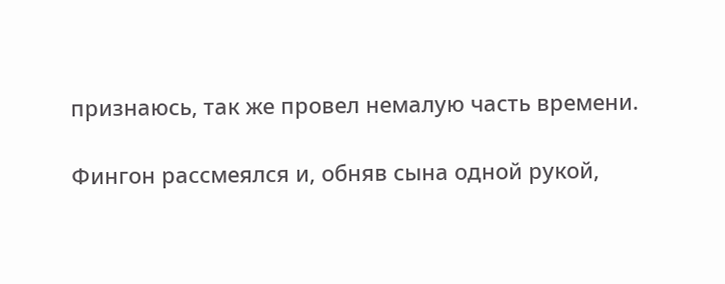признаюсь, так же провел немалую часть времени.

Фингон рассмеялся и, обняв сына одной рукой,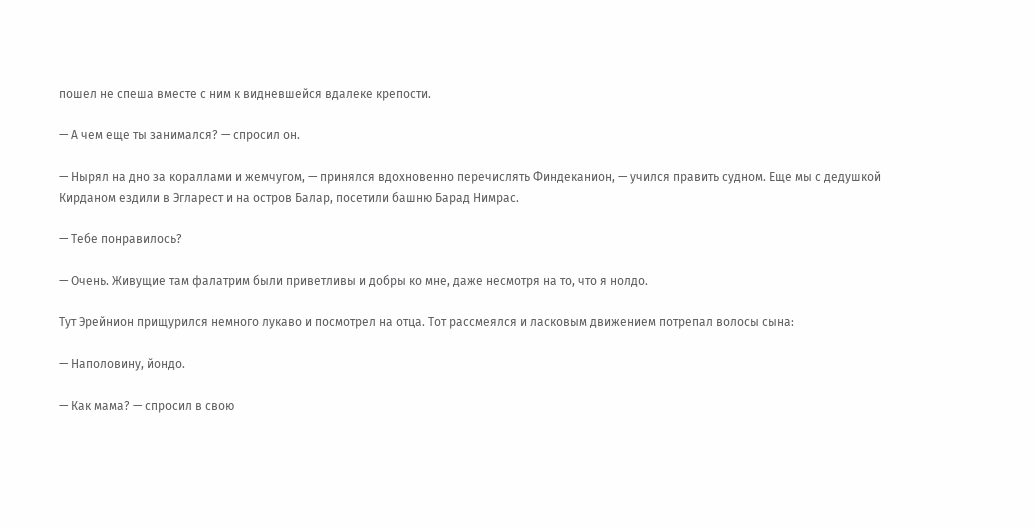пошел не спеша вместе с ним к видневшейся вдалеке крепости.

— А чем еще ты занимался? — спросил он.

— Нырял на дно за кораллами и жемчугом, — принялся вдохновенно перечислять Финдеканион, — учился править судном. Еще мы с дедушкой Кирданом ездили в Эгларест и на остров Балар, посетили башню Барад Нимрас.

— Тебе понравилось?

— Очень. Живущие там фалатрим были приветливы и добры ко мне, даже несмотря на то, что я нолдо.

Тут Эрейнион прищурился немного лукаво и посмотрел на отца. Тот рассмеялся и ласковым движением потрепал волосы сына:

— Наполовину, йондо.

— Как мама? — спросил в свою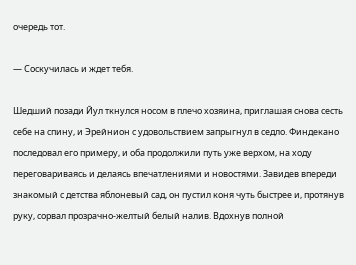очередь тот.

— Соскучилась и ждет тебя.

Шедший позади Йул ткнулся носом в плечо хозяина, приглашая снова сесть себе на спину, и Эрейнион с удовольствием запрыгнул в седло. Финдекано последовал его примеру, и оба продолжили путь уже верхом, на ходу переговариваясь и делаясь впечатлениями и новостями. Завидев впереди знакомый с детства яблоневый сад, он пустил коня чуть быстрее и, протянув руку, сорвал прозрачно-желтый белый налив. Вдохнув полной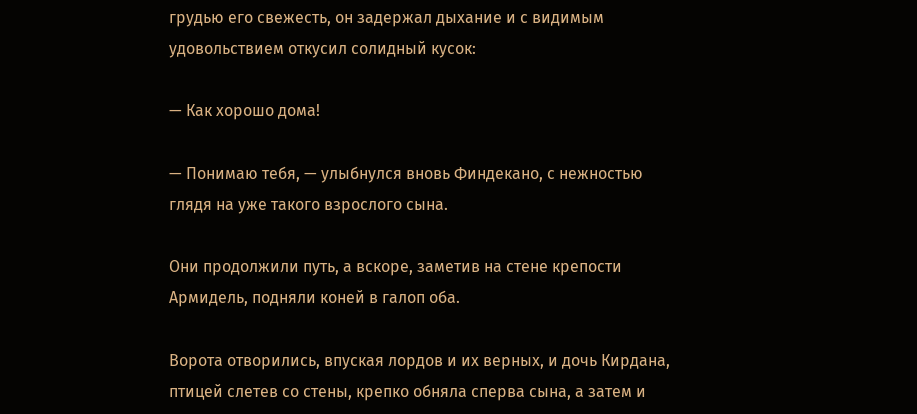грудью его свежесть, он задержал дыхание и с видимым удовольствием откусил солидный кусок:

— Как хорошо дома!

— Понимаю тебя, — улыбнулся вновь Финдекано, с нежностью глядя на уже такого взрослого сына.

Они продолжили путь, а вскоре, заметив на стене крепости Армидель, подняли коней в галоп оба.

Ворота отворились, впуская лордов и их верных, и дочь Кирдана, птицей слетев со стены, крепко обняла сперва сына, а затем и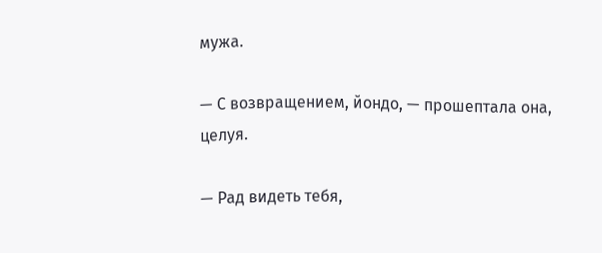мужа.

— С возвращением, йондо, — прошептала она, целуя.

— Рад видеть тебя,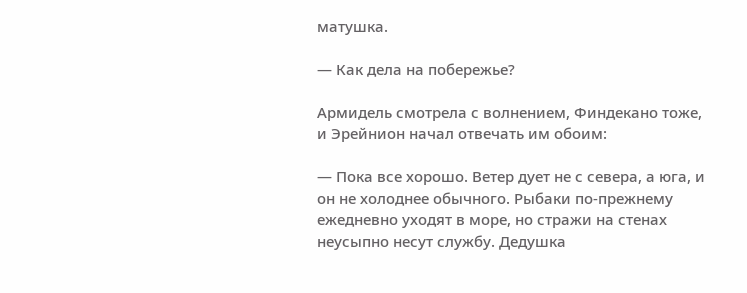матушка.

— Как дела на побережье?

Армидель смотрела с волнением, Финдекано тоже, и Эрейнион начал отвечать им обоим:

— Пока все хорошо. Ветер дует не с севера, а юга, и он не холоднее обычного. Рыбаки по-прежнему ежедневно уходят в море, но стражи на стенах неусыпно несут службу. Дедушка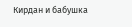Кирдан и бабушка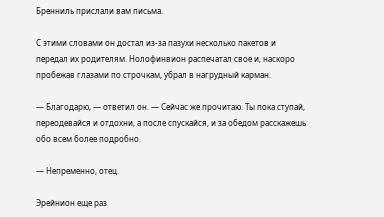Бренниль прислали вам письма.

С этими словами он достал из-за пазухи несколько пакетов и передал их родителям. Нолофинвион распечатал свое и, наскоро пробежав глазами по строчкам, убрал в нагрудный карман.

— Благодарю, — ответил он. — Сейчас же прочитаю. Ты пока ступай, переодевайся и отдохни, а после спускайся, и за обедом расскажешь обо всем более подробно.

— Непременно, отец.

Эрейнион еще раз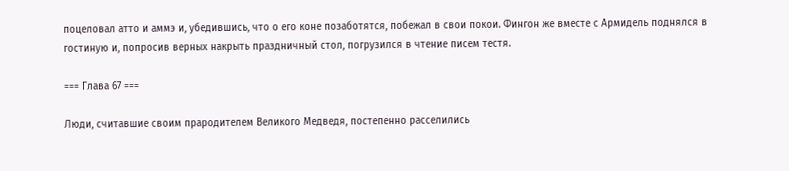поцеловал атто и аммэ и, убедившись, что о его коне позаботятся, побежал в свои покои. Фингон же вместе с Армидель поднялся в гостиную и, попросив верных накрыть праздничный стол, погрузился в чтение писем тестя.

=== Глава 67 ===

Люди, считавшие своим прародителем Великого Медведя, постепенно расселились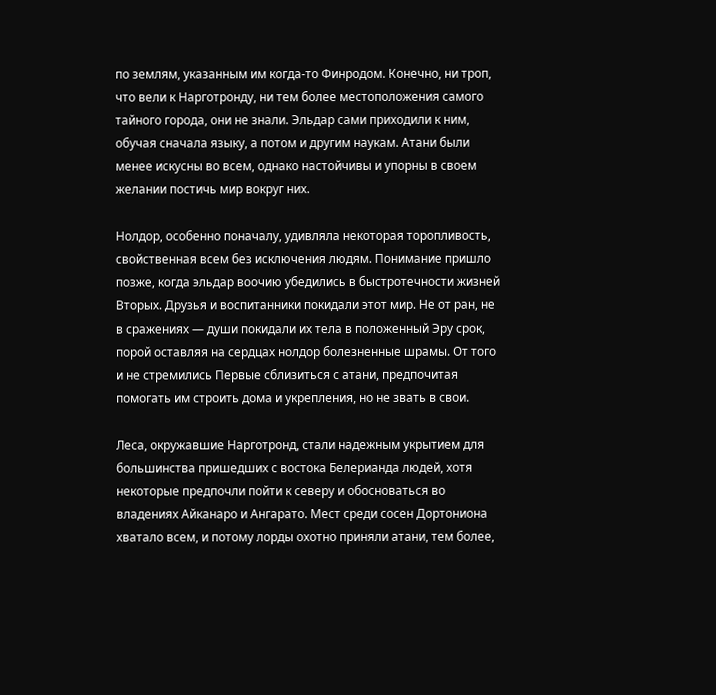по землям, указанным им когда-то Финродом. Конечно, ни троп, что вели к Нарготронду, ни тем более местоположения самого тайного города, они не знали. Эльдар сами приходили к ним, обучая сначала языку, а потом и другим наукам. Атани были менее искусны во всем, однако настойчивы и упорны в своем желании постичь мир вокруг них.

Нолдор, особенно поначалу, удивляла некоторая торопливость, свойственная всем без исключения людям. Понимание пришло позже, когда эльдар воочию убедились в быстротечности жизней Вторых. Друзья и воспитанники покидали этот мир. Не от ран, не в сражениях — души покидали их тела в положенный Эру срок, порой оставляя на сердцах нолдор болезненные шрамы. От того и не стремились Первые сблизиться с атани, предпочитая помогать им строить дома и укрепления, но не звать в свои.

Леса, окружавшие Нарготронд, стали надежным укрытием для большинства пришедших с востока Белерианда людей, хотя некоторые предпочли пойти к северу и обосноваться во владениях Айканаро и Ангарато. Мест среди сосен Дортониона хватало всем, и потому лорды охотно приняли атани, тем более,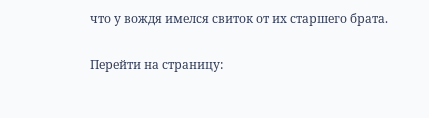что у вождя имелся свиток от их старшего брата.

Перейти на страницу: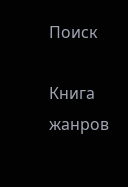Поиск

Книга жанров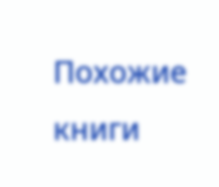Похожие книги